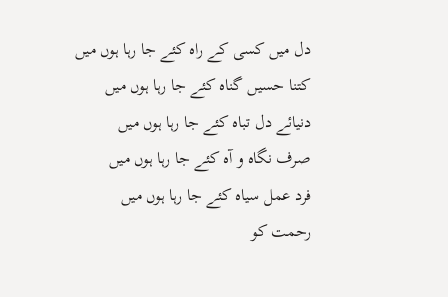دل میں کسی کے راہ کئے جا رہا ہوں میں
کتنا حسیں گناہ کئے جا رہا ہوں میں
دنیائے دل تباہ کئے جا رہا ہوں میں
صرف نگاہ و آہ کئے جا رہا ہوں میں
فرد عمل سیاہ کئے جا رہا ہوں میں
رحمت کو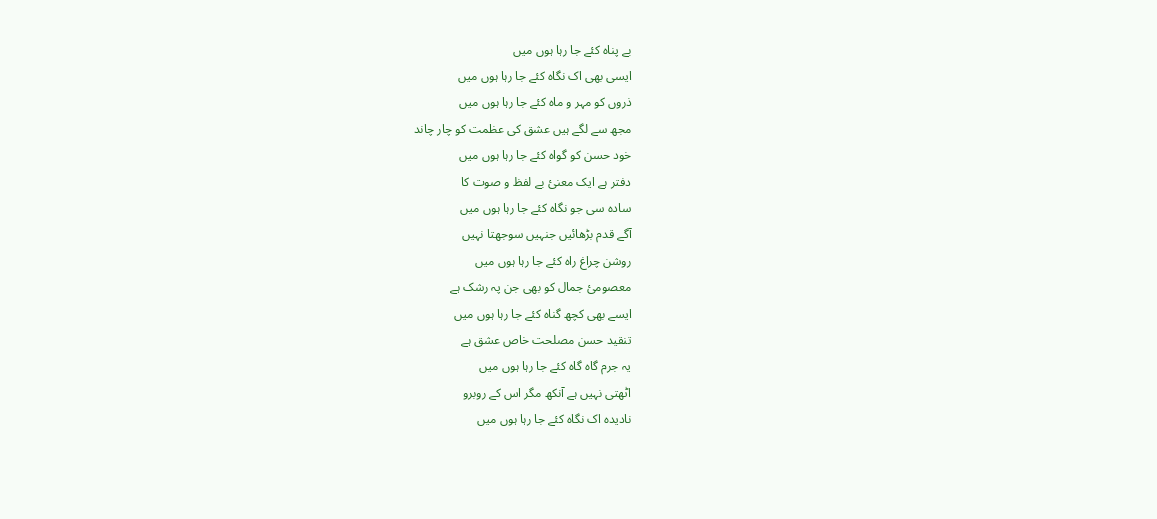بے پناہ کئے جا رہا ہوں میں
ایسی بھی اک نگاہ کئے جا رہا ہوں میں
ذروں کو مہر و ماہ کئے جا رہا ہوں میں
مجھ سے لگے ہیں عشق کی عظمت کو چار چاند
خود حسن کو گواہ کئے جا رہا ہوں میں
دفتر ہے ایک معنئ بے لفظ و صوت کا
سادہ سی جو نگاہ کئے جا رہا ہوں میں
آگے قدم بڑھائیں جنہیں سوجھتا نہیں
روشن چراغ راہ کئے جا رہا ہوں میں
معصومئ جمال کو بھی جن پہ رشک ہے
ایسے بھی کچھ گناہ کئے جا رہا ہوں میں
تنقید حسن مصلحت خاص عشق ہے
یہ جرم گاہ گاہ کئے جا رہا ہوں میں
اٹھتی نہیں ہے آنکھ مگر اس کے روبرو
نادیدہ اک نگاہ کئے جا رہا ہوں میں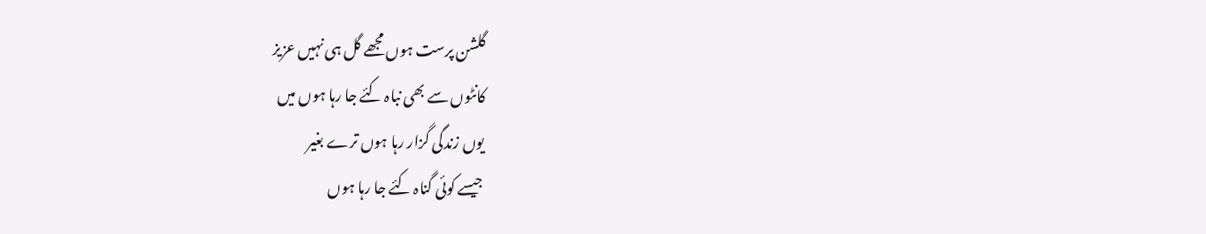گلشن پرست ہوں مجھے گل ہی نہیں عزیز
کانٹوں سے بھی نباہ کئے جا رہا ہوں میں
یوں زندگی گزار رہا ہوں ترے بغیر
جیسے کوئی گناہ کئے جا رہا ہوں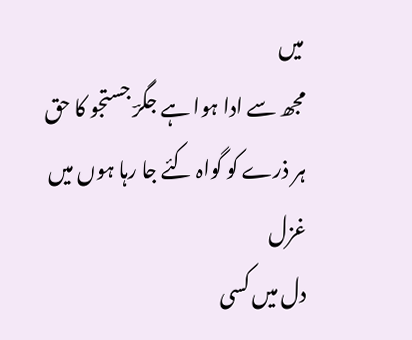میں
مجھ سے ادا ہوا ہے جگرؔ جستجو کا حق
ہر ذرے کو گواہ کئے جا رہا ہوں میں
غزل
دل میں کسی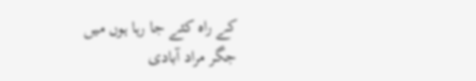کے راہ کئے جا رہا ہوں میں
جگر مراد آبادی